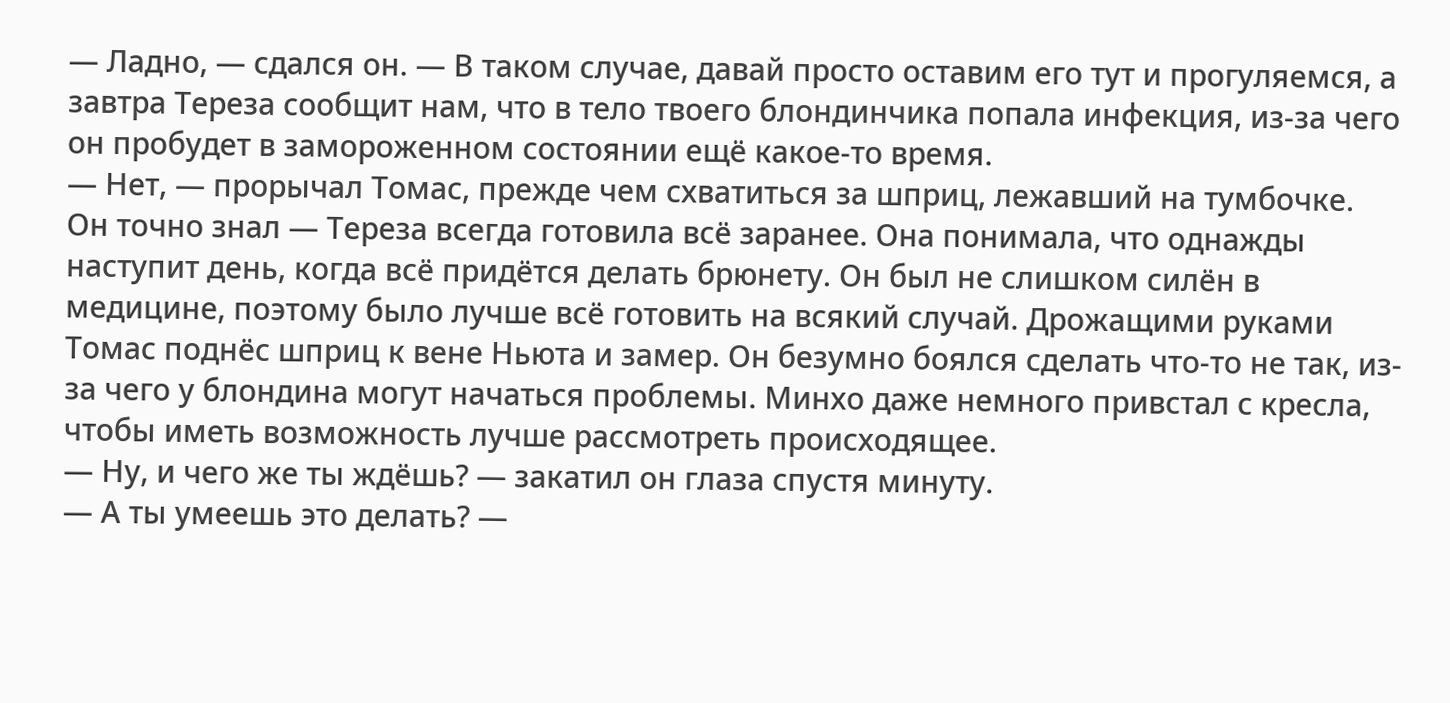— Ладно, — сдался он. — В таком случае, давай просто оставим его тут и прогуляемся, а завтра Тереза сообщит нам, что в тело твоего блондинчика попала инфекция, из-за чего он пробудет в замороженном состоянии ещё какое-то время.
— Нет, — прорычал Томас, прежде чем схватиться за шприц, лежавший на тумбочке.
Он точно знал — Тереза всегда готовила всё заранее. Она понимала, что однажды наступит день, когда всё придётся делать брюнету. Он был не слишком силён в медицине, поэтому было лучше всё готовить на всякий случай. Дрожащими руками Томас поднёс шприц к вене Ньюта и замер. Он безумно боялся сделать что-то не так, из-за чего у блондина могут начаться проблемы. Минхо даже немного привстал с кресла, чтобы иметь возможность лучше рассмотреть происходящее.
— Ну, и чего же ты ждёшь? — закатил он глаза спустя минуту.
— А ты умеешь это делать? —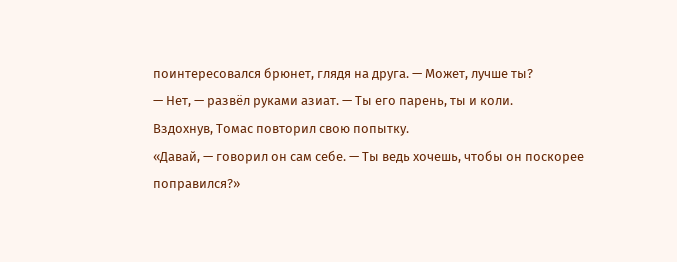поинтересовался брюнет, глядя на друга. — Может, лучше ты?
— Нет, — развёл руками азиат. — Ты его парень, ты и коли.
Вздохнув, Томас повторил свою попытку.
«Давай, — говорил он сам себе. — Ты ведь хочешь, чтобы он поскорее поправился?»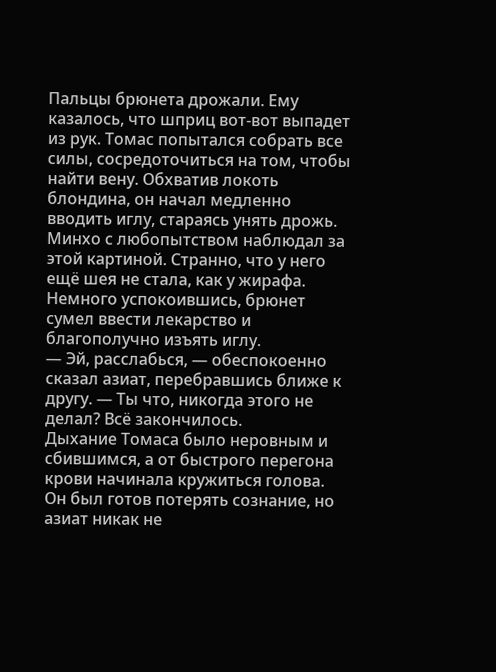Пальцы брюнета дрожали. Ему казалось, что шприц вот-вот выпадет из рук. Томас попытался собрать все силы, сосредоточиться на том, чтобы найти вену. Обхватив локоть блондина, он начал медленно вводить иглу, стараясь унять дрожь. Минхо с любопытством наблюдал за этой картиной. Странно, что у него ещё шея не стала, как у жирафа. Немного успокоившись, брюнет сумел ввести лекарство и благополучно изъять иглу.
— Эй, расслабься, — обеспокоенно сказал азиат, перебравшись ближе к другу. — Ты что, никогда этого не делал? Всё закончилось.
Дыхание Томаса было неровным и сбившимся, а от быстрого перегона крови начинала кружиться голова. Он был готов потерять сознание, но азиат никак не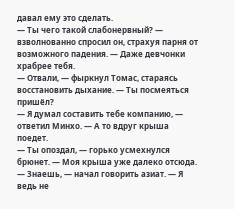давал ему это сделать.
— Ты чего такой слабонервный? — взволнованно спросил он, страхуя парня от возможного падения. — Даже девчонки храбрее тебя.
— Отвали, — фыркнул Томас, стараясь восстановить дыхание. — Ты посмеяться пришёл?
— Я думал составить тебе компанию, — ответил Минхо. — А то вдруг крыша поедет.
— Ты опоздал, — горько усмехнулся брюнет. — Моя крыша уже далеко отсюда.
— Знаешь, — начал говорить азиат. — Я ведь не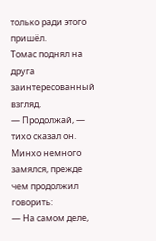только ради этого пришёл.
Томас поднял на друга заинтересованный взгляд.
— Продолжай, — тихо сказал он.
Минхо немного замялся, прежде чем продолжил говорить:
— На самом деле,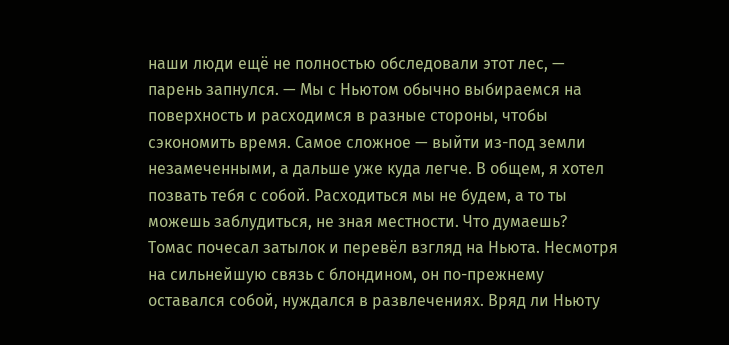наши люди ещё не полностью обследовали этот лес, — парень запнулся. — Мы с Ньютом обычно выбираемся на поверхность и расходимся в разные стороны, чтобы сэкономить время. Самое сложное — выйти из-под земли незамеченными, а дальше уже куда легче. В общем, я хотел позвать тебя с собой. Расходиться мы не будем, а то ты можешь заблудиться, не зная местности. Что думаешь?
Томас почесал затылок и перевёл взгляд на Ньюта. Несмотря на сильнейшую связь с блондином, он по-прежнему оставался собой, нуждался в развлечениях. Вряд ли Ньюту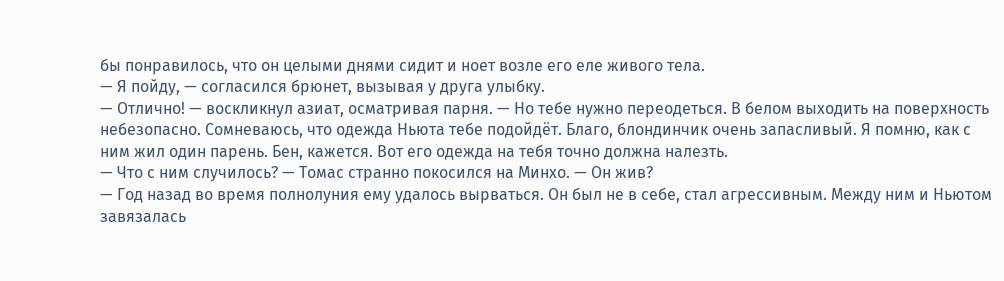бы понравилось, что он целыми днями сидит и ноет возле его еле живого тела.
— Я пойду, — согласился брюнет, вызывая у друга улыбку.
— Отлично! — воскликнул азиат, осматривая парня. — Но тебе нужно переодеться. В белом выходить на поверхность небезопасно. Сомневаюсь, что одежда Ньюта тебе подойдёт. Благо, блондинчик очень запасливый. Я помню, как с ним жил один парень. Бен, кажется. Вот его одежда на тебя точно должна налезть.
— Что с ним случилось? — Томас странно покосился на Минхо. — Он жив?
— Год назад во время полнолуния ему удалось вырваться. Он был не в себе, стал агрессивным. Между ним и Ньютом завязалась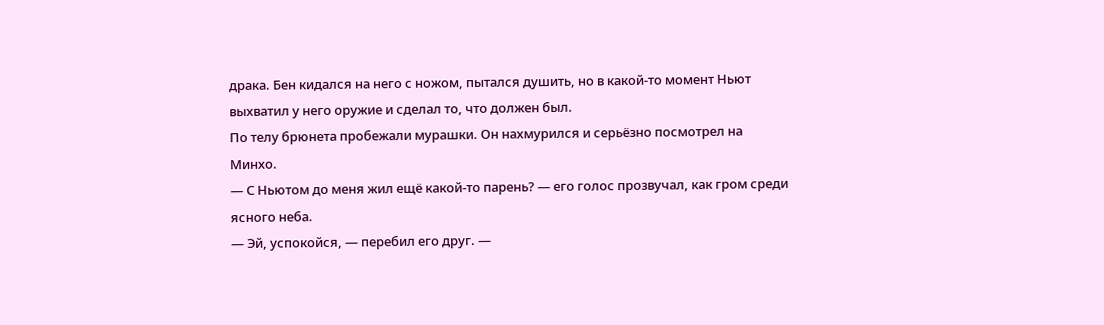драка. Бен кидался на него с ножом, пытался душить, но в какой-то момент Ньют выхватил у него оружие и сделал то, что должен был.
По телу брюнета пробежали мурашки. Он нахмурился и серьёзно посмотрел на Минхо.
— С Ньютом до меня жил ещё какой-то парень? — его голос прозвучал, как гром среди ясного неба.
— Эй, успокойся, — перебил его друг. —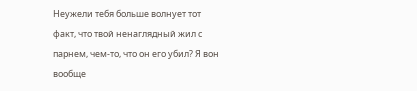Неужели тебя больше волнует тот факт, что твой ненаглядный жил с парнем, чем-то, что он его убил? Я вон вообще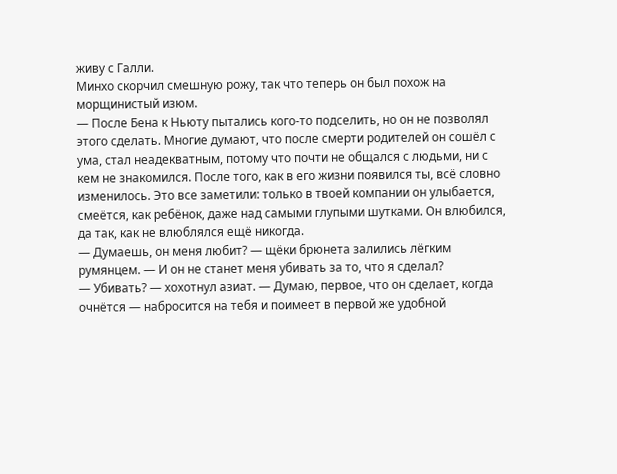живу с Галли.
Минхо скорчил смешную рожу, так что теперь он был похож на морщинистый изюм.
— После Бена к Ньюту пытались кого-то подселить, но он не позволял этого сделать. Многие думают, что после смерти родителей он сошёл с ума, стал неадекватным, потому что почти не общался с людьми, ни с кем не знакомился. После того, как в его жизни появился ты, всё словно изменилось. Это все заметили: только в твоей компании он улыбается, смеётся, как ребёнок, даже над самыми глупыми шутками. Он влюбился, да так, как не влюблялся ещё никогда.
— Думаешь, он меня любит? — щёки брюнета залились лёгким румянцем. — И он не станет меня убивать за то, что я сделал?
— Убивать? — хохотнул азиат. — Думаю, первое, что он сделает, когда очнётся — набросится на тебя и поимеет в первой же удобной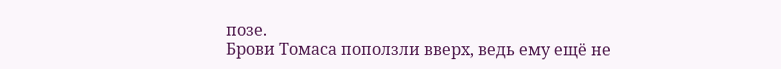позе.
Брови Томаса поползли вверх, ведь ему ещё не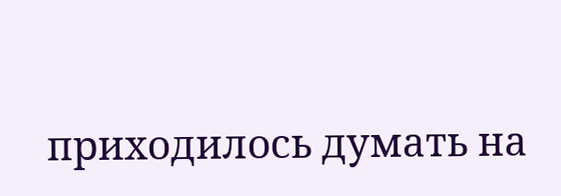приходилось думать на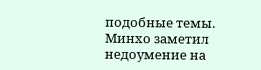подобные темы. Минхо заметил недоумение на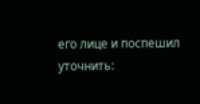его лице и поспешил уточнить: